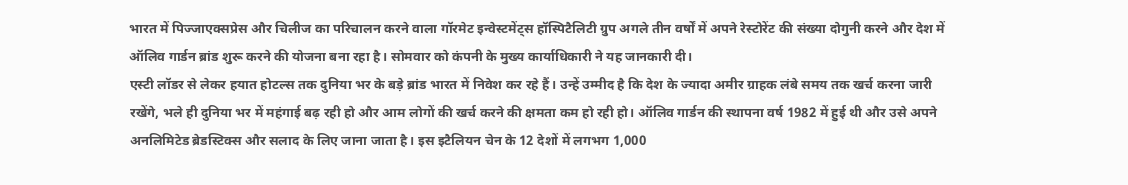भारत में पिज्जाएक्सप्रेस और चिलीज का परिचालन करने वाला गॉरमेट इन्वेस्टमेंट्स हॉस्पिटैलिटी ग्रुप अगले तीन वर्षों में अपने रेस्टोरेंट की संख्या दोगुनी करने और देश में ऑलिव गार्डन ब्रांड शुरू करने की योजना बना रहा है। सोमवार को कंपनी के मुख्य कार्याधिकारी ने यह जानकारी दी।
एस्टी लॉडर से लेकर हयात होटल्स तक दुनिया भर के बड़े ब्रांड भारत में निवेश कर रहे हैं। उन्हें उम्मीद है कि देश के ज्यादा अमीर ग्राहक लंबे समय तक खर्च करना जारी रखेंगे, भले ही दुनिया भर में महंगाई बढ़ रही हो और आम लोगों की खर्च करने की क्षमता कम हो रही हो। ऑलिव गार्डन की स्थापना वर्ष 1982 में हुई थी और उसे अपने अनलिमिटेड ब्रेडस्टिक्स और सलाद के लिए जाना जाता है। इस इटैलियन चेन के 12 देशों में लगभग 1,000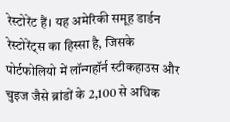रेस्टोरेंट हैं। यह अमेरिकी समूह डार्डन रेस्टोरेंट्स का हिस्सा है, जिसके पोर्टफोलियो में लॉन्गहॉर्न स्टीकहाउस और चुइज जैसे ब्रांडों के 2,100 से अधिक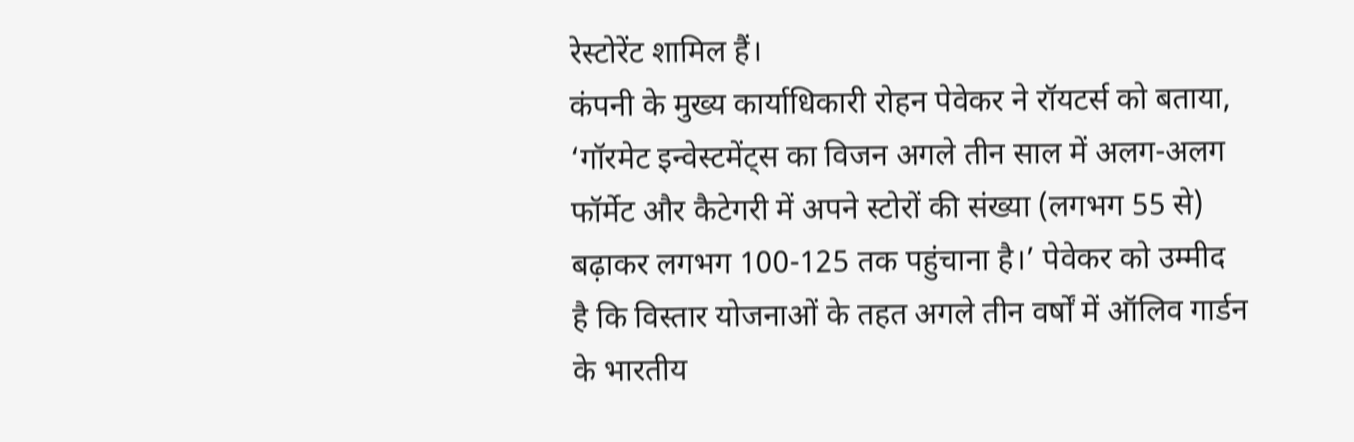रेस्टोरेंट शामिल हैं।
कंपनी के मुख्य कार्याधिकारी रोहन पेवेकर ने रॉयटर्स को बताया, ‘गॉरमेट इन्वेस्टमेंट्स का विजन अगले तीन साल में अलग-अलग फॉर्मेट और कैटेगरी में अपने स्टोरों की संख्या (लगभग 55 से) बढ़ाकर लगभग 100-125 तक पहुंचाना है।’ पेवेकर को उम्मीद है कि विस्तार योजनाओं के तहत अगले तीन वर्षों में ऑलिव गार्डन के भारतीय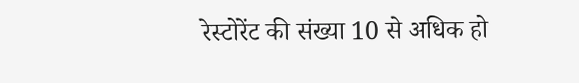रेस्टोरेंट की संख्या 10 से अधिक हो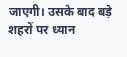जाएगी। उसके बाद बड़े शहरों पर ध्यान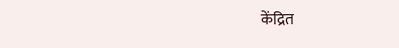केंद्रित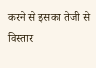करने से इसका तेजी से विस्तार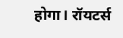होगा। रॉयटर्स